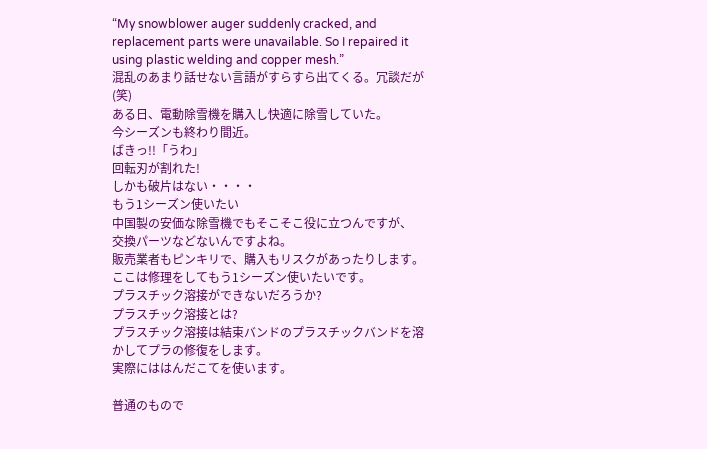“My snowblower auger suddenly cracked, and replacement parts were unavailable. So I repaired it using plastic welding and copper mesh.”
混乱のあまり話せない言語がすらすら出てくる。冗談だが(笑)
ある日、電動除雪機を購入し快適に除雪していた。
今シーズンも終わり間近。
ばきっ!!「うわ」
回転刃が割れた!
しかも破片はない・・・・
もう1シーズン使いたい
中国製の安価な除雪機でもそこそこ役に立つんですが、
交換パーツなどないんですよね。
販売業者もピンキリで、購入もリスクがあったりします。
ここは修理をしてもう1シーズン使いたいです。
プラスチック溶接ができないだろうか?
プラスチック溶接とは?
プラスチック溶接は結束バンドのプラスチックバンドを溶かしてプラの修復をします。
実際にははんだこてを使います。

普通のもので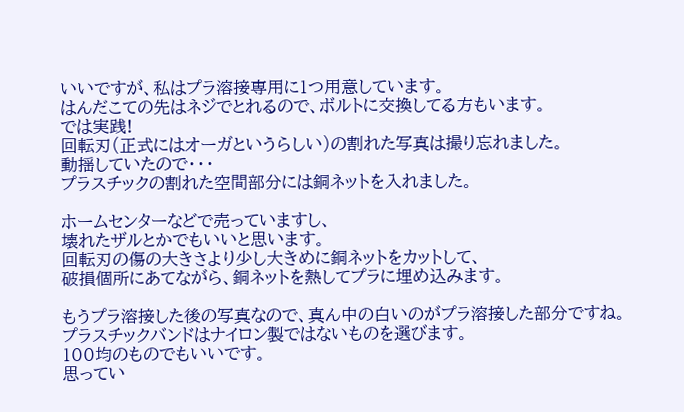いいですが、私はプラ溶接専用に1つ用意しています。
はんだこての先はネジでとれるので、ボルトに交換してる方もいます。
では実践!
回転刃(正式にはオーガというらしい)の割れた写真は撮り忘れました。
動揺していたので・・・
プラスチックの割れた空間部分には銅ネットを入れました。

ホームセンターなどで売っていますし、
壊れたザルとかでもいいと思います。
回転刃の傷の大きさより少し大きめに銅ネットをカットして、
破損個所にあてながら、銅ネットを熱してプラに埋め込みます。

もうプラ溶接した後の写真なので、真ん中の白いのがプラ溶接した部分ですね。
プラスチックバンドはナイロン製ではないものを選びます。
100均のものでもいいです。
思ってい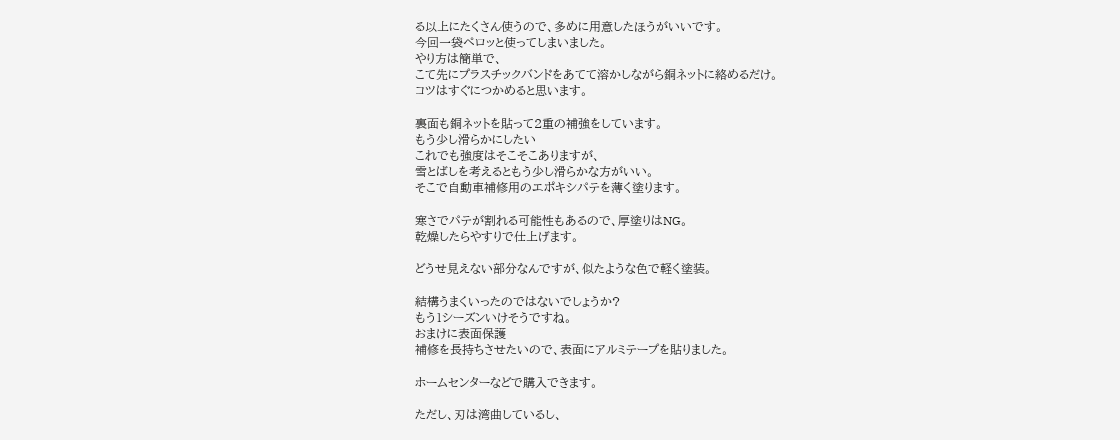る以上にたくさん使うので、多めに用意したほうがいいです。
今回一袋ペロッと使ってしまいました。
やり方は簡単で、
こて先にプラスチックバンドをあてて溶かしながら銅ネットに絡めるだけ。
コツはすぐにつかめると思います。

裏面も銅ネットを貼って2重の補強をしています。
もう少し滑らかにしたい
これでも強度はそこそこありますが、
雪とばしを考えるともう少し滑らかな方がいい。
そこで自動車補修用のエポキシパテを薄く塗ります。

寒さでパテが割れる可能性もあるので、厚塗りはNG。
乾燥したらやすりで仕上げます。

どうせ見えない部分なんですが、似たような色で軽く塗装。

結構うまくいったのではないでしょうか?
もう1シーズンいけそうですね。
おまけに表面保護
補修を長持ちさせたいので、表面にアルミテープを貼りました。

ホームセンターなどで購入できます。

ただし、刃は湾曲しているし、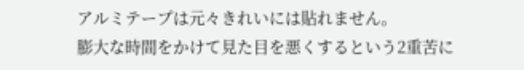アルミテープは元々きれいには貼れません。
膨大な時間をかけて見た目を悪くするという2重苦に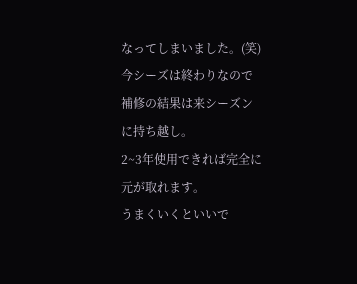なってしまいました。(笑)
今シーズは終わりなので
補修の結果は来シーズンに持ち越し。
2~3年使用できれば完全に元が取れます。
うまくいくといいで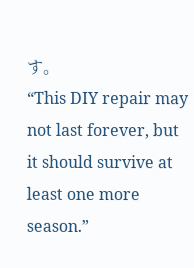す。
“This DIY repair may not last forever, but it should survive at least one more season.”